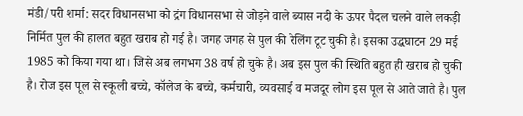मंडी/परी शर्मा: सदर विधानसभा को द्रंग विधानसभा से जोड़ने वाले ब्यास नदी के ऊपर पैदल चलने वाले लकड़ी निर्मित पुल की हालत बहुत खराब हो गई है। जगह जगह से पुल की रेलिंग टूट चुकी है। इसका उद्धघाटन 29 मई 1985 को किया गया था। जिसे अब लगभग 38 वर्ष हो चुके है। अब इस पुल की स्थिति बहुत ही खराब हो चुकी है। रोज इस पूल से स्कूली बच्चे, कॉलेज के बच्चे, कर्मचारी, व्यवसाई व मजदूर लोग इस पूल से आते जाते है। पुल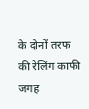के दोनों तरफ की रेलिंग काफी जगह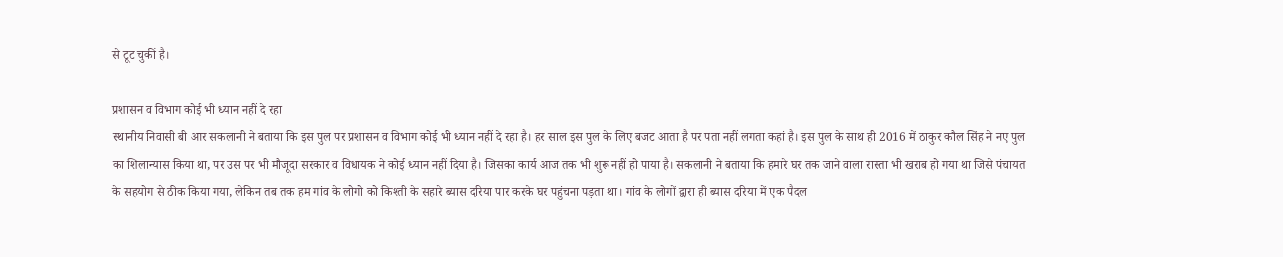से टूट चुकीं है।

प्रशासन व विभाग कोई भी ध्यान नहीं दे रहा
स्थानीय निवासी बी आर सकलानी ने बताया कि इस पुल पर प्रशासन व विभाग कोई भी ध्यान नहीं दे रहा है। हर साल इस पुल के लिए बजट आता है पर पता नहीं लगता कहां है। इस पुल के साथ ही 2016 में ठाकुर कौल सिंह ने नए पुल का शिलान्यास किया था, पर उस पर भी मौजूदा सरकार व विधायक ने कोई ध्यान नहीं दिया है। जिसका कार्य आज तक भी शुरू नहीं हो पाया है। सकलानी ने बताया कि हमारे घर तक जाने वाला रास्ता भी खराब हो गया था जिसे पंचायत के सहयोग से ठीक किया गया, लेकिन तब तक हम गांव के लोगो को किश्ती के सहारे ब्यास दरिया पार करके घर पहुंचना पड़ता था। गांव के लोगों द्वारा ही ब्यास दरिया में एक पैदल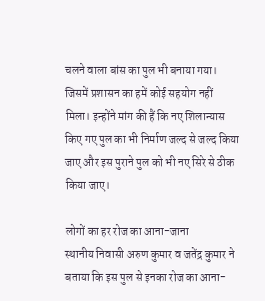चलने वाला बांस का पुल भी बनाया गया। जिसमें प्रशासन का हमें कोई सहयोग नहीं मिला। इन्होंने मांग की हैं कि नए शिलान्यास किए गए पुल का भी निर्माण जल्द से जल्द किया जाए और इस पुराने पुल को भी नए सिरे से ठीक किया जाए।

लोगों का हर रोज का आना-जाना
स्थानीय निवासी अरुण कुमार व जतेंद्र कुमार ने बताया कि इस पुल से इनका रोज का आना-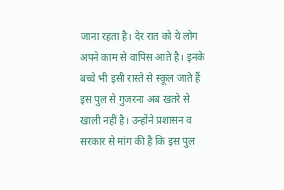जाना रहता है। देर रात को ये लोग अपने काम से वापिस आते है। इनके बच्चे भी इसी रास्ते से स्कूल जाते हैं इस पुल से गुजरना अब खतरे से खाली नहीं है। उन्होंने प्रशासन व सरकार से मांग की है कि इस पुल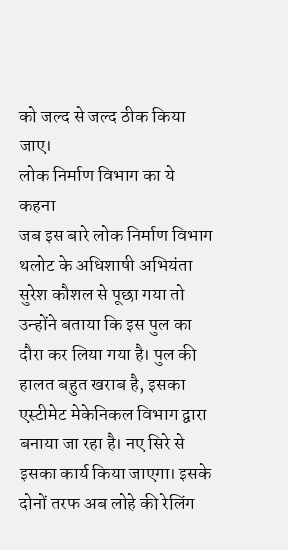को जल्द से जल्द ठीक किया जाए।
लोक निर्माण विभाग का ये कहना
जब इस बारे लोक निर्माण विभाग थलोट के अधिशाषी अभियंता सुरेश कौशल से पूछा गया तो उन्होंने बताया कि इस पुल का दौरा कर लिया गया है। पुल की हालत बहुत खराब है, इसका एस्टीमेट मेकेनिकल विभाग द्वारा बनाया जा रहा है। नए सिरे से इसका कार्य किया जाएगा। इसके दोनों तरफ अब लोहे की रेलिंग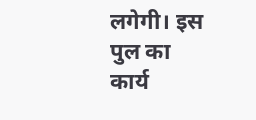लगेगी। इस पुल का कार्य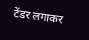टेंडर लगाकर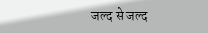जल्द से जल्द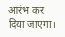आरंभ कर दिया जाएगा।